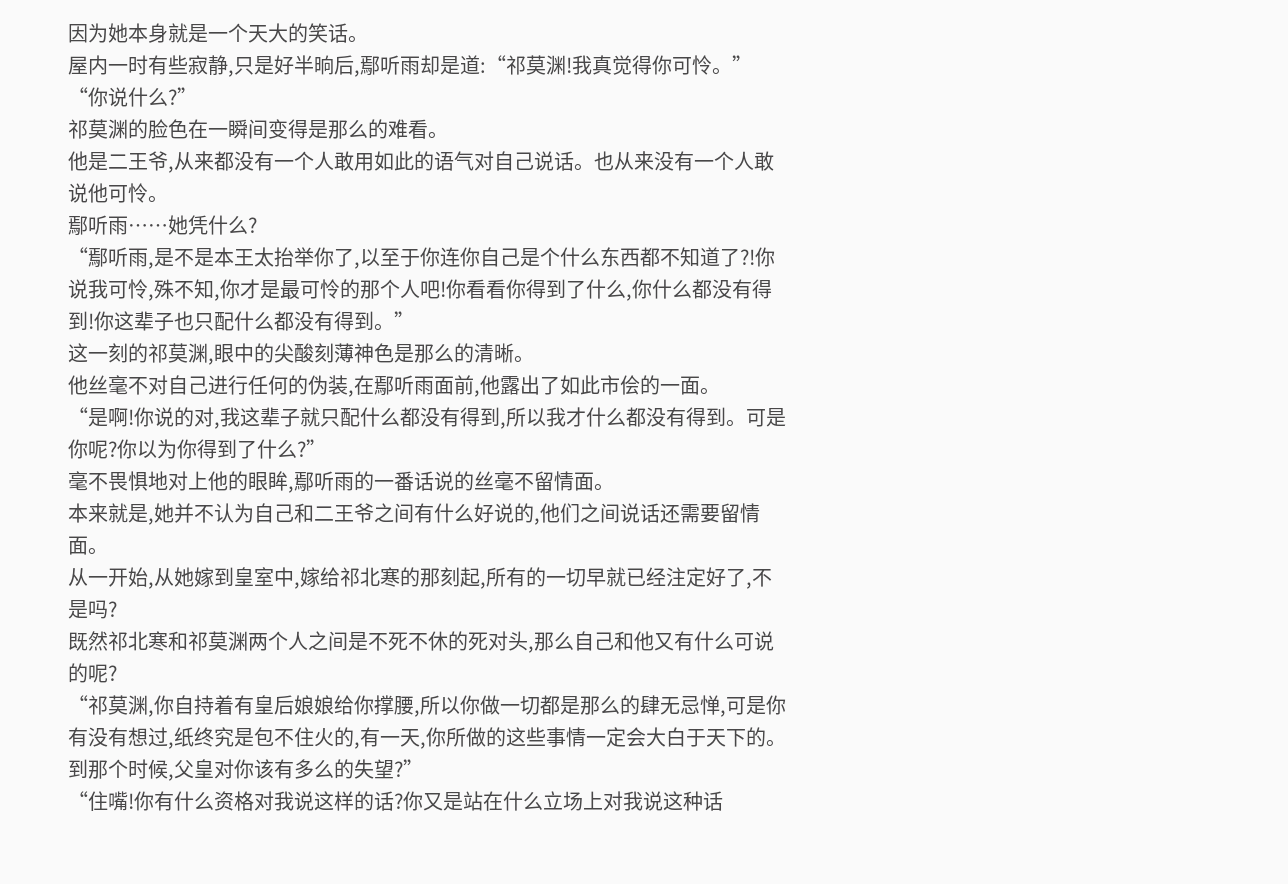因为她本身就是一个天大的笑话。
屋内一时有些寂静,只是好半晌后,鄢听雨却是道:“祁莫渊!我真觉得你可怜。”
“你说什么?”
祁莫渊的脸色在一瞬间变得是那么的难看。
他是二王爷,从来都没有一个人敢用如此的语气对自己说话。也从来没有一个人敢说他可怜。
鄢听雨……她凭什么?
“鄢听雨,是不是本王太抬举你了,以至于你连你自己是个什么东西都不知道了?!你说我可怜,殊不知,你才是最可怜的那个人吧!你看看你得到了什么,你什么都没有得到!你这辈子也只配什么都没有得到。”
这一刻的祁莫渊,眼中的尖酸刻薄神色是那么的清晰。
他丝毫不对自己进行任何的伪装,在鄢听雨面前,他露出了如此市侩的一面。
“是啊!你说的对,我这辈子就只配什么都没有得到,所以我才什么都没有得到。可是你呢?你以为你得到了什么?”
毫不畏惧地对上他的眼眸,鄢听雨的一番话说的丝毫不留情面。
本来就是,她并不认为自己和二王爷之间有什么好说的,他们之间说话还需要留情面。
从一开始,从她嫁到皇室中,嫁给祁北寒的那刻起,所有的一切早就已经注定好了,不是吗?
既然祁北寒和祁莫渊两个人之间是不死不休的死对头,那么自己和他又有什么可说的呢?
“祁莫渊,你自持着有皇后娘娘给你撑腰,所以你做一切都是那么的肆无忌惮,可是你有没有想过,纸终究是包不住火的,有一天,你所做的这些事情一定会大白于天下的。到那个时候,父皇对你该有多么的失望?”
“住嘴!你有什么资格对我说这样的话?你又是站在什么立场上对我说这种话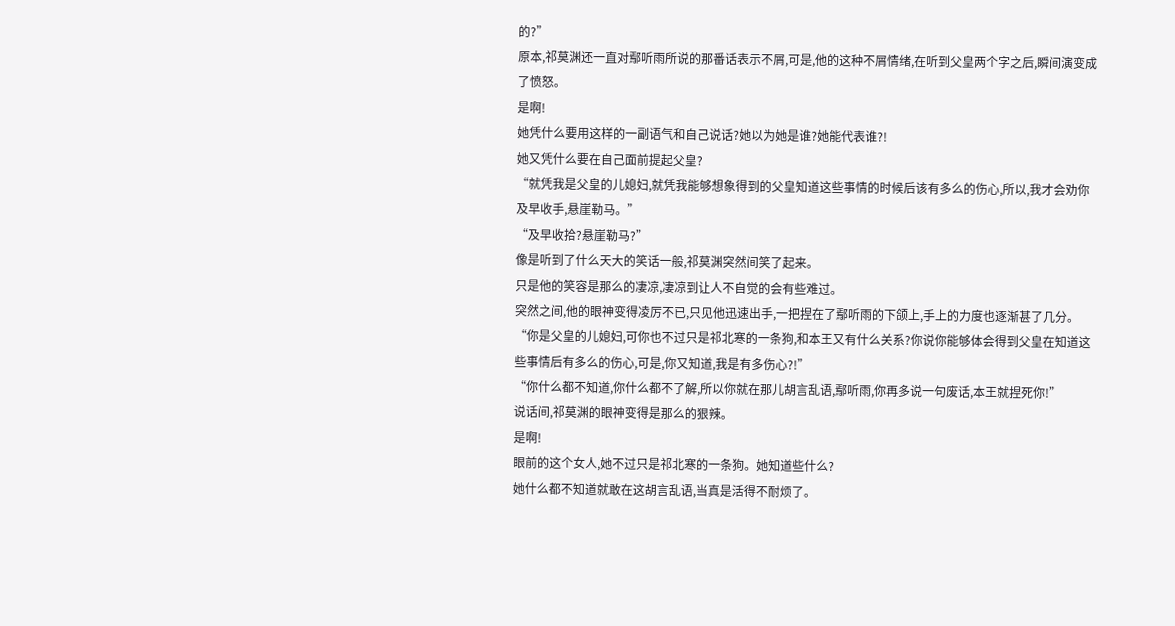的?”
原本,祁莫渊还一直对鄢听雨所说的那番话表示不屑,可是,他的这种不屑情绪,在听到父皇两个字之后,瞬间演变成了愤怒。
是啊!
她凭什么要用这样的一副语气和自己说话?她以为她是谁?她能代表谁?!
她又凭什么要在自己面前提起父皇?
“就凭我是父皇的儿媳妇,就凭我能够想象得到的父皇知道这些事情的时候后该有多么的伤心,所以,我才会劝你及早收手,悬崖勒马。”
“及早收拾?悬崖勒马?”
像是听到了什么天大的笑话一般,祁莫渊突然间笑了起来。
只是他的笑容是那么的凄凉,凄凉到让人不自觉的会有些难过。
突然之间,他的眼神变得凌厉不已,只见他迅速出手,一把捏在了鄢听雨的下颌上,手上的力度也逐渐甚了几分。
“你是父皇的儿媳妇,可你也不过只是祁北寒的一条狗,和本王又有什么关系?你说你能够体会得到父皇在知道这些事情后有多么的伤心,可是,你又知道,我是有多伤心?!”
“你什么都不知道,你什么都不了解,所以你就在那儿胡言乱语,鄢听雨,你再多说一句废话,本王就捏死你!”
说话间,祁莫渊的眼神变得是那么的狠辣。
是啊!
眼前的这个女人,她不过只是祁北寒的一条狗。她知道些什么?
她什么都不知道就敢在这胡言乱语,当真是活得不耐烦了。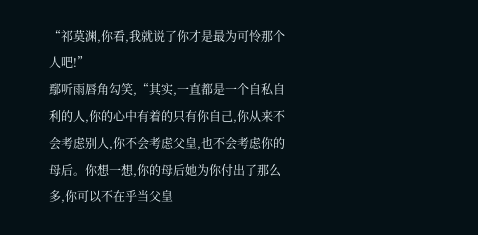“祁莫渊,你看,我就说了你才是最为可怜那个人吧!”
鄢听雨唇角勾笑,“其实,一直都是一个自私自利的人,你的心中有着的只有你自己,你从来不会考虑别人,你不会考虑父皇,也不会考虑你的母后。你想一想,你的母后她为你付出了那么多,你可以不在乎当父皇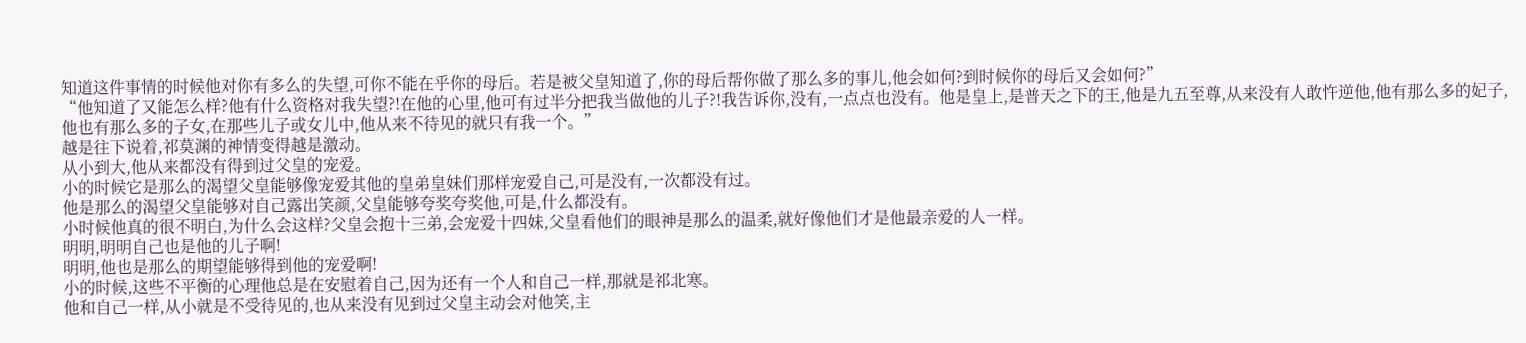知道这件事情的时候他对你有多么的失望,可你不能在乎你的母后。若是被父皇知道了,你的母后帮你做了那么多的事儿,他会如何?到时候你的母后又会如何?”
“他知道了又能怎么样?他有什么资格对我失望?!在他的心里,他可有过半分把我当做他的儿子?!我告诉你,没有,一点点也没有。他是皇上,是普天之下的王,他是九五至尊,从来没有人敢忤逆他,他有那么多的妃子,他也有那么多的子女,在那些儿子或女儿中,他从来不待见的就只有我一个。”
越是往下说着,祁莫渊的神情变得越是激动。
从小到大,他从来都没有得到过父皇的宠爱。
小的时候它是那么的渴望父皇能够像宠爱其他的皇弟皇妹们那样宠爱自己,可是没有,一次都没有过。
他是那么的渴望父皇能够对自己露出笑颜,父皇能够夸奖夸奖他,可是,什么都没有。
小时候他真的很不明白,为什么会这样?父皇会抱十三弟,会宠爱十四妹,父皇看他们的眼神是那么的温柔,就好像他们才是他最亲爱的人一样。
明明,明明自己也是他的儿子啊!
明明,他也是那么的期望能够得到他的宠爱啊!
小的时候,这些不平衡的心理他总是在安慰着自己,因为还有一个人和自己一样,那就是祁北寒。
他和自己一样,从小就是不受待见的,也从来没有见到过父皇主动会对他笑,主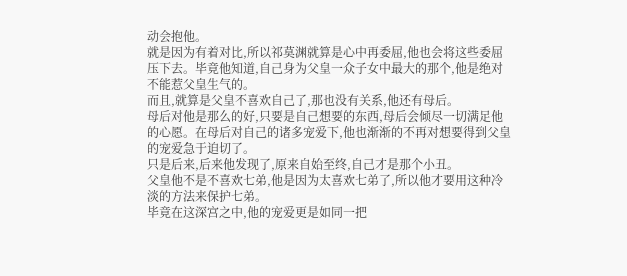动会抱他。
就是因为有着对比,所以祁莫渊就算是心中再委屈,他也会将这些委屈压下去。毕竟他知道,自己身为父皇一众子女中最大的那个,他是绝对不能惹父皇生气的。
而且,就算是父皇不喜欢自己了,那也没有关系,他还有母后。
母后对他是那么的好,只要是自己想要的东西,母后会倾尽一切满足他的心愿。在母后对自己的诸多宠爱下,他也渐渐的不再对想要得到父皇的宠爱急于迫切了。
只是后来,后来他发现了,原来自始至终,自己才是那个小丑。
父皇他不是不喜欢七弟,他是因为太喜欢七弟了,所以他才要用这种冷淡的方法来保护七弟。
毕竟在这深宫之中,他的宠爱更是如同一把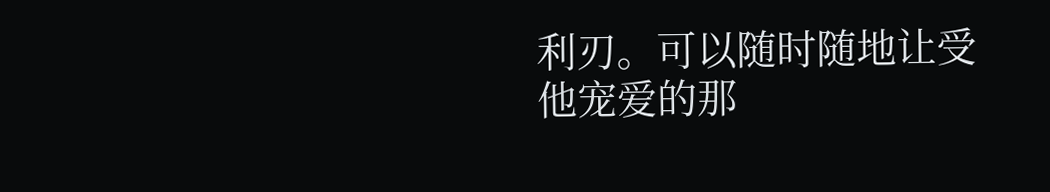利刃。可以随时随地让受他宠爱的那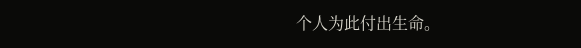个人为此付出生命。